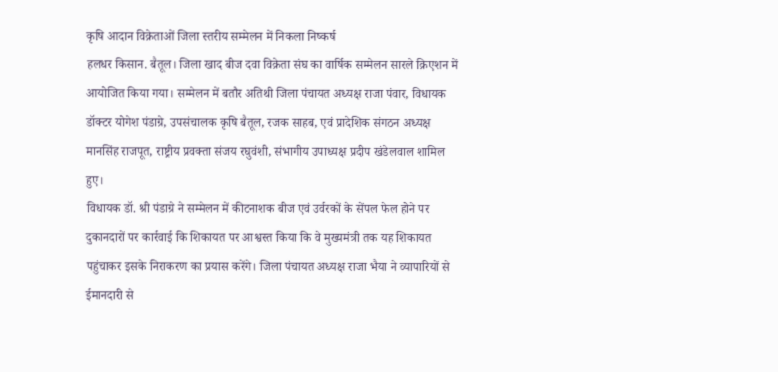कृषि आदान विक्रेताओं जिला स्तरीय सम्मेलन में निकला निष्कर्ष
हलधर किसान. बैतूल। जिला खाद बीज दवा विक्रेता संघ का वार्षिक सम्मेलन सारले क्रिएशन में आयोजित किया गया। सम्मेलन में बतौर अतिथी जिला पंचायत अध्यक्ष राजा पंवार, विधायक डॉक्टर योगेश पंडाग्रे, उपसंचालक कृषि बैतूल, रजक साहब, एवं प्रादेशिक संगठन अध्यक्ष मानसिंह राजपूत, राष्ट्रीय प्रवक्ता संजय रघुवंशी, संभागीय उपाध्यक्ष प्रदीप खंडेलवाल शामिल हुए।
विधायक डॉ. श्री पंडाग्रे ने सम्मेलन में कीटनाशक बीज एवं उर्वरकों के सेंपल फेल होने पर दुकानदारों पर कार्रवाई कि शिकायत पर आश्वस्त किया कि वे मुख्यमंत्री तक यह शिकायत पहुंचाकर इसके निराकरण का प्रयास करेंगे। जिला पंचायत अध्यक्ष राजा भैया ने व्यापारियों से ईमानदारी से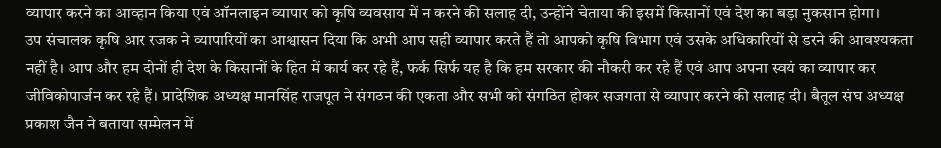व्यापार करने का आव्हान किया एवं ऑनलाइन व्यापार को कृषि व्यवसाय में न करने की सलाह दी, उन्होंने चेताया की इसमें किसानों एवं देश का बड़ा नुकसान होगा।
उप संचालक कृषि आर रजक ने व्यापारियों का आश्वासन दिया कि अभी आप सही व्यापार करते हैं तो आपको कृषि विभाग एवं उसके अधिकारियों से डरने की आवश्यकता नहीं है। आप और हम दोनों ही देश के किसानों के हित में कार्य कर रहे हैं, फर्क सिर्फ यह है कि हम सरकार की नौकरी कर रहे हैं एवं आप अपना स्वयं का व्यापार कर जीविकोपार्जन कर रहे हैं। प्रादेशिक अध्यक्ष मानसिंह राजपूत ने संगठन की एकता और सभी को संगठित होकर सजगता से व्यापार करने की सलाह दी। बैतूल संघ अध्यक्ष प्रकाश जैन ने बताया सम्मेलन में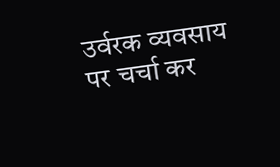उर्वरक व्यवसाय पर चर्चा कर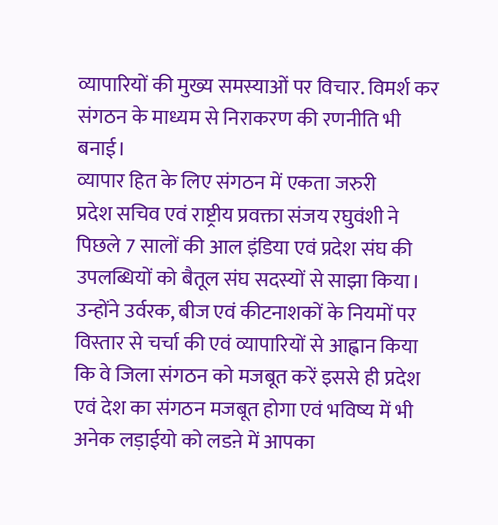व्यापारियों की मुख्य समस्याओं पर विचार. विमर्श कर संगठन के माध्यम से निराकरण की रणनीति भी बनाई।
व्यापार हित के लिए संगठन में एकता जरुरी
प्रदेश सचिव एवं राष्ट्रीय प्रवक्ता संजय रघुवंशी ने पिछले 7 सालों की आल इंडिया एवं प्रदेश संघ की उपलब्धियों को बैतूल संघ सदस्यों से साझा किया। उन्होंने उर्वरक, बीज एवं कीटनाशकों के नियमों पर विस्तार से चर्चा की एवं व्यापारियों से आह्वान किया कि वे जिला संगठन को मजबूत करें इससे ही प्रदेश एवं देश का संगठन मजबूत होगा एवं भविष्य में भी अनेक लड़ाईयो को लडऩे में आपका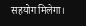सहयोग मिलेगा।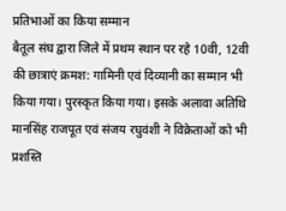प्रतिभाओं का किया सम्मान
बैतूल संघ द्वारा जिले में प्रथम स्थान पर रहे 10वी, 12वी की छात्राएं क्रमश: गामिनी एवं दिव्यानी का सम्मान भी किया गया। पुरस्कृत किया गया। इसके अलावा अतिथि मानसिंह राजपूत एवं संजय रघुवंशी ने विक्रेताओं को भी प्रशस्ति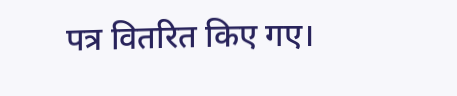पत्र वितरित किए गए।